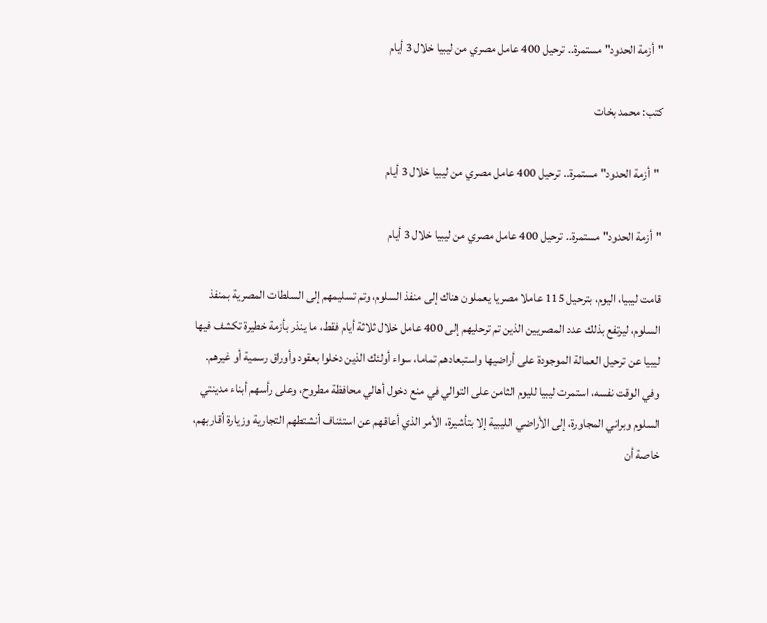"أزمة الحدود" مستمرة.. ترحيل 400 عامل مصري من ليبيا خلال 3 أيام

كتب: محمد بخات

 "أزمة الحدود" مستمرة.. ترحيل 400 عامل مصري من ليبيا خلال 3 أيام

"أزمة الحدود" مستمرة.. ترحيل 400 عامل مصري من ليبيا خلال 3 أيام

قامت ليبيا، اليوم، بترحيل 115 عاملا مصريا يعملون هناك إلى منفذ السلوم، وتم تسليمهم إلى السلطات المصرية بمنفذ السلوم، ليرتفع بذلك عدد المصريين الذين تم ترحليهم إلى 400 عامل خلال ثلاثة أيام فقط، ما ينذر بأزمة خطيرة تكشف فيها ليبيا عن ترحيل العمالة الموجودة على أراضيها واستبعادهم تماما، سواء أولئك الذين دخلوا بعقود وأوراق رسمية أو غيرهم. وفي الوقت نفسه، استمرت ليبيا لليوم الثامن على التوالي في منع دخول أهالي محافظة مطروح، وعلى رأسهم أبناء مدينتي السلوم وبراني المجاورة، إلى الأراضي الليبية إلا بتأشيرة، الأمر الذي أعاقهم عن استئناف أنشتطهم التجارية وزيارة أقاربهم، خاصة أن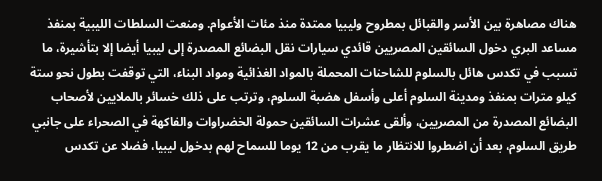هناك مصاهرة بين الأسر والقبائل بمطروح وليبيا ممتدة منذ مئات الأعوام. ومنعت السلطات الليبية بمنفذ مساعد البري دخول السائقين المصريين قائدي سيارات نقل البضائع المصدرة إلى ليبيا أيضا إلا بتأشيرة، ما تسبب في تكدس هائل بالسلوم للشاحنات المحملة بالمواد الغذائية ومواد البناء، التي توقفت بطول نحو ستة كيلو مترات بمنفذ ومدينة السلوم أعلى وأسفل هضبة السلوم، وترتب على ذلك خسائر بالملايين لأصحاب البضائع المصدرة من المصريين، وألقى عشرات السائقين حمولة الخضراوات والفاكهة في الصحراء على جانبي طريق السلوم، بعد أن اضطروا للانتظار ما يقرب من 12 يوما للسماح لهم بدخول ليبيا، فضلا عن تكدس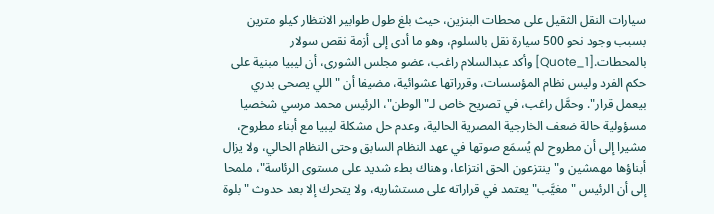سيارات النقل الثقيل على محطات البنزين، حيث بلغ طول طوابير الانتظار كيلو مترين بسبب وجود نحو 500 سيارة نقل بالسلوم، وهو ما أدى إلى أزمة نقص سولار بالمحطات.[Quote_1] وأكد عبدالسلام راغب، عضو مجلس الشورى، أن ليبيا مبنية على حكم الفرد وليس نظام المؤسسات، وقرراتها عشوائية، مضيفا أن "اللي يصحى بدري بيعمل قرار". وحمَّل راغب، في تصريح خاص لـ"الوطن"، الرئيس محمد مرسي شخصيا مسؤولية حالة ضعف الخارجية المصرية الحالية، وعدم حل مشكلة ليبيا مع أبناء مطروح، مشيرا إلى أن مطروح لم يُسمَع صوتها في عهد النظام السابق وحتى النظام الحالي، ولا يزال أبناؤها مهمشين و"ينتزعون الحق انتزاعا، وهناك بطء شديد على مستوى الرئاسة"، ملمحا إلى أن الرئيس "مغيَّب" يعتمد في قراراته على مستشاريه، ولا يتحرك إلا بعد حدوث "بلوة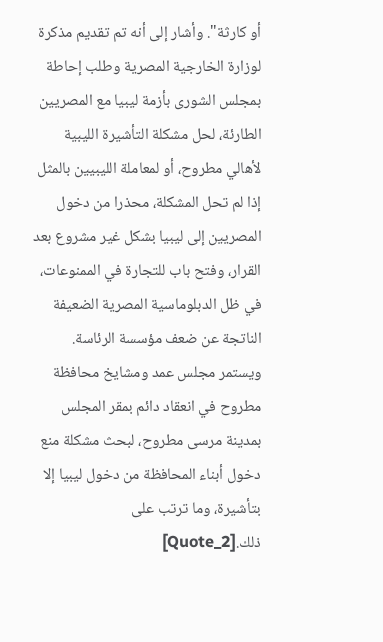أو كارثة". وأشار إلى أنه تم تقديم مذكرة لوزارة الخارجية المصرية وطلب إحاطة بمجلس الشورى بأزمة ليبيا مع المصريين الطارئة، لحل مشكلة التأشيرة الليبية لأهالي مطروح، أو لمعاملة الليبيين بالمثل إذا لم تحل المشكلة، محذرا من دخول المصريين إلى ليبيا بشكل غير مشروع بعد القرار، وفتح باب للتجارة في الممنوعات، في ظل الدبلوماسية المصرية الضعيفة الناتجة عن ضعف مؤسسة الرئاسة. ويستمر مجلس عمد ومشايخ محافظة مطروح في انعقاد دائم بمقر المجلس بمدينة مرسى مطروح، لبحث مشكلة منع دخول أبناء المحافظة من دخول ليبيا إلا بتأشيرة، وما ترتب على ذلك.[Quote_2]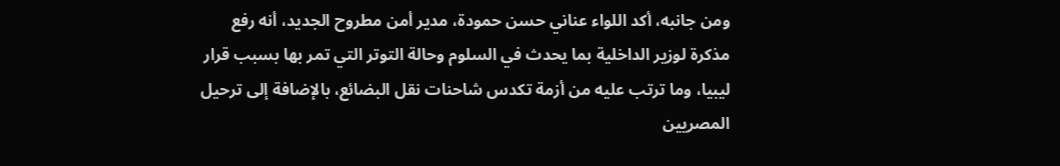ومن جانبه، أكد اللواء عناني حسن حمودة، مدير أمن مطروح الجديد، أنه رفع مذكرة لوزير الداخلية بما يحدث في السلوم وحالة التوتر التي تمر بها بسبب قرار ليبيا، وما ترتب عليه من أزمة تكدس شاحنات نقل البضائع، بالإضافة إلى ترحيل المصريين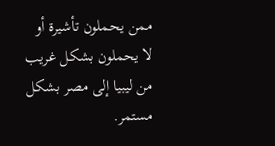ممن يحملون تأشيرة أو لا يحملون بشكل غريب من ليبيا إلى مصر بشكل مستمر.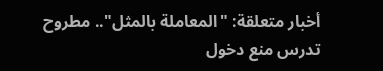أخبار متعلقة: "المعاملة بالمثل".. مطروح تدرس منع دخول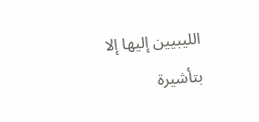الليبيين إليها إلا بتأشيرة